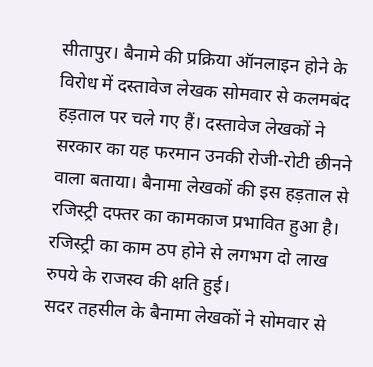सीतापुर। बैनामे की प्रक्रिया ऑनलाइन होने के विरोध में दस्तावेज लेखक सोमवार से कलमबंद हड़ताल पर चले गए हैं। दस्तावेज लेखकों ने सरकार का यह फरमान उनकी रोजी-रोटी छीनने वाला बताया। बैनामा लेखकों की इस हड़ताल से रजिस्ट्री दफ्तर का कामकाज प्रभावित हुआ है। रजिस्ट्री का काम ठप होने से लगभग दो लाख रुपये के राजस्व की क्षति हुई।
सदर तहसील के बैनामा लेखकों ने सोमवार से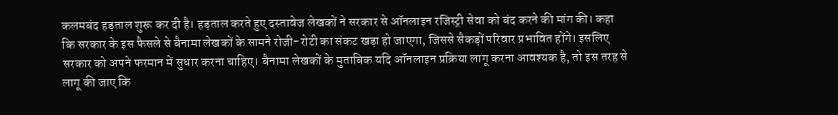कलमबंद हड़ताल शुरू कर दी है। हड़ताल करते हुए दस्तावेज लेखकों ने सरकार से ऑनलाइन रजिस्ट्री सेवा को बंद करने की मांग की। कहा कि सरकार के इस फैसले से बैनामा लेखकों के सामने रोजी-रोटी का संकट खड़ा हो जाएगा, जिससे सैकड़ों परिवार प्रभावित होंगे। इसलिए सरकार को अपने फरमान में सुधार करना चाहिए। बैनामा लेखकों के मुताबिक यदि ऑनलाइन प्रक्रिया लागू करना आवश्यक है, तो इस तरह से लागू की जाए कि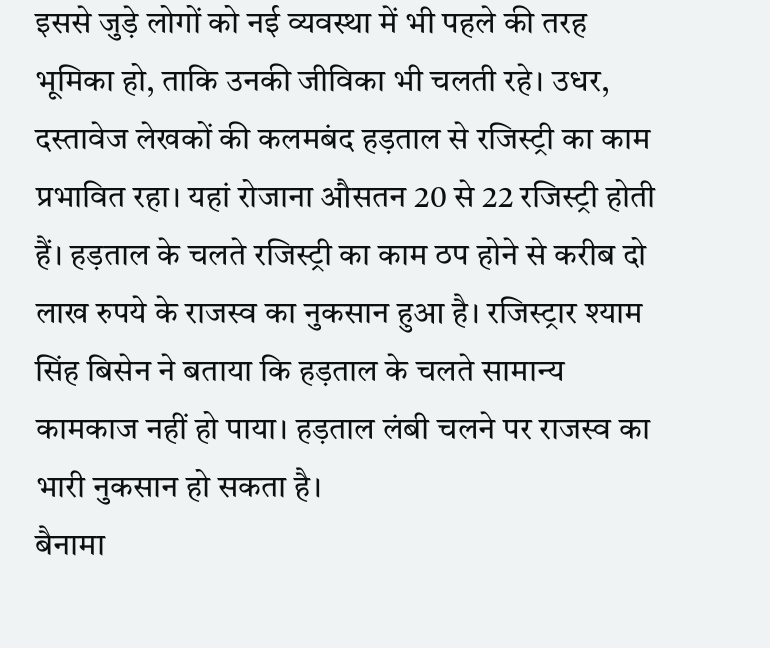इससे जुड़े लोगों को नई व्यवस्था में भी पहले की तरह भूमिका हो, ताकि उनकी जीविका भी चलती रहे। उधर, दस्तावेज लेखकों की कलमबंद हड़ताल से रजिस्ट्री का काम प्रभावित रहा। यहां रोजाना औसतन 20 से 22 रजिस्ट्री होती हैं। हड़ताल के चलते रजिस्ट्री का काम ठप होने से करीब दो लाख रुपये के राजस्व का नुकसान हुआ है। रजिस्ट्रार श्याम सिंह बिसेन ने बताया कि हड़ताल के चलते सामान्य कामकाज नहीं हो पाया। हड़ताल लंबी चलने पर राजस्व का भारी नुकसान हो सकता है।
बैनामा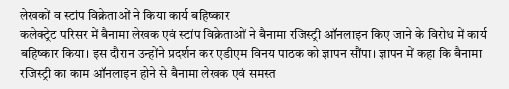लेखकों व स्टांप विक्रेताओं ने किया कार्य बहिष्कार
कलेक्ट्रेट परिसर में बैनामा लेखक एवं स्टांप विक्रेताओं ने बैनामा रजिस्ट्री ऑनलाइन किए जाने के विरोध में कार्य बहिष्कार किया। इस दौरान उन्होंने प्रदर्शन कर एडीएम विनय पाठक को ज्ञापन सौंपा। ज्ञापन में कहा कि बैनामा रजिस्ट्री का काम ऑनलाइन होने से बैनामा लेखक एवं समस्त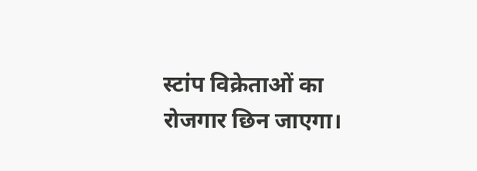स्टांप विक्रेताओं का रोजगार छिन जाएगा।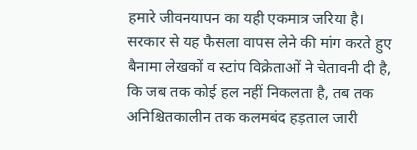हमारे जीवनयापन का यही एकमात्र जरिया है। सरकार से यह फैसला वापस लेने की मांग करते हुए बैनामा लेखकों व स्टांप विक्रेताओं ने चेतावनी दी है, कि जब तक कोई हल नहीं निकलता है, तब तक अनिश्चितकालीन तक कलमबंद हड़ताल जारी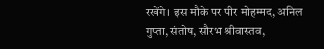रखेंगे। इस मौके पर पीर मोहम्मद, अनिल गुप्ता, संतोष, सौरभ श्रीवास्तव,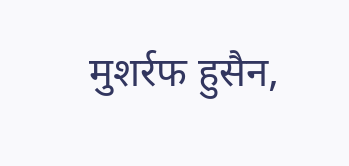मुशर्रफ हुसैन,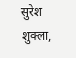सुरेश शुक्ला,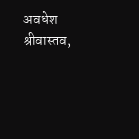अवधेश श्रीवास्तव,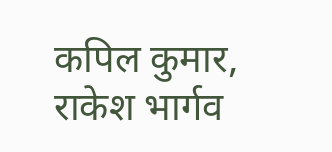कपिल कुमार, राकेश भार्गव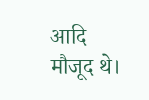आदि मौजूद थे।